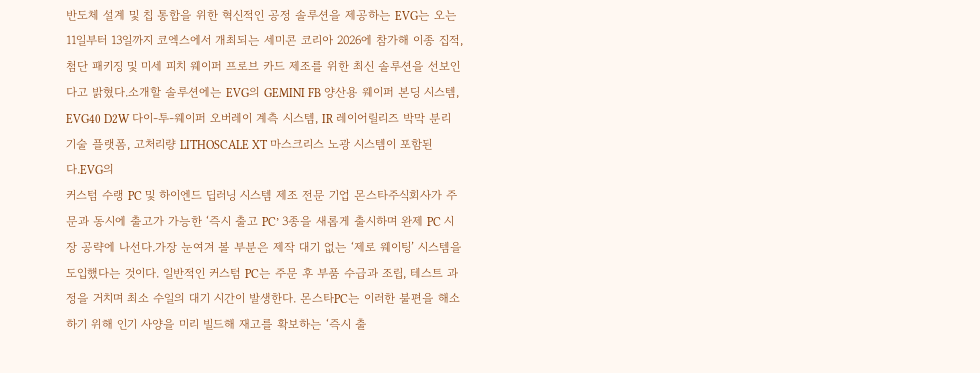반도체 설계 및 칩 통합을 위한 혁신적인 공정 솔루션을 제공하는 EVG는 오는 11일부터 13일까지 코엑스에서 개최되는 세미콘 코리아 2026에 참가해 이종 집적, 첨단 패키징 및 미세 피치 웨이퍼 프로브 카드 제조를 위한 최신 솔루션을 선보인다고 밝혔다.소개할 솔루션에는 EVG의 GEMINI FB 양산용 웨이퍼 본딩 시스템, EVG40 D2W 다이-투-웨이퍼 오버레이 계측 시스템, IR 레이어릴리즈 박막 분리 기술 플랫폼, 고처리량 LITHOSCALE XT 마스크리스 노광 시스템이 포함된다.EVG의
커스텀 수랭 PC 및 하이엔드 딥러닝 시스템 제조 전문 기업 몬스타주식회사가 주문과 동시에 출고가 가능한 ‘즉시 출고 PC’ 3종을 새롭게 출시하며 완제 PC 시장 공략에 나선다.가장 눈여겨 볼 부분은 제작 대기 없는 ‘제로 웨이팅’ 시스템을 도입했다는 것이다. 일반적인 커스텀 PC는 주문 후 부품 수급과 조립, 테스트 과정을 거치며 최소 수일의 대기 시간이 발생한다. 몬스타PC는 이러한 불편을 해소하기 위해 인기 사양을 미리 빌드해 재고를 확보하는 ‘즉시 출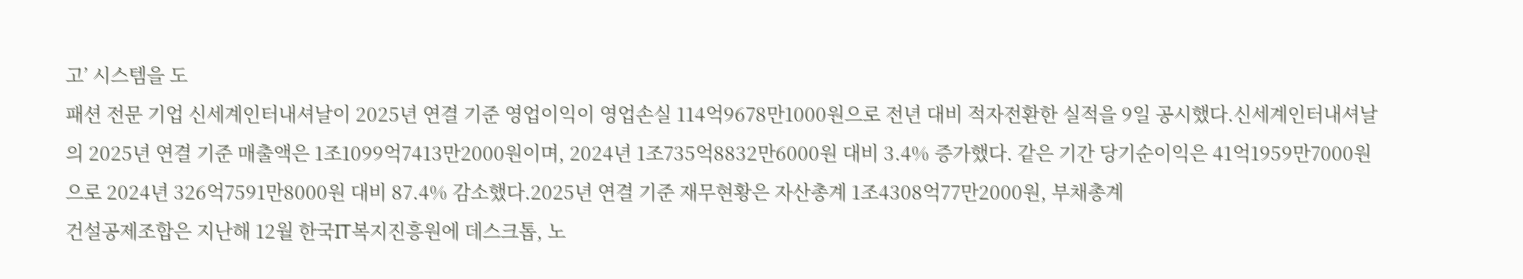고’ 시스템을 도
패션 전문 기업 신세계인터내셔날이 2025년 연결 기준 영업이익이 영업손실 114억9678만1000원으로 전년 대비 적자전환한 실적을 9일 공시했다.신세계인터내셔날의 2025년 연결 기준 매출액은 1조1099억7413만2000원이며, 2024년 1조735억8832만6000원 대비 3.4% 증가했다. 같은 기간 당기순이익은 41억1959만7000원으로 2024년 326억7591만8000원 대비 87.4% 감소했다.2025년 연결 기준 재무현황은 자산총계 1조4308억77만2000원, 부채총계
건설공제조합은 지난해 12월 한국IT복지진흥원에 데스크톱, 노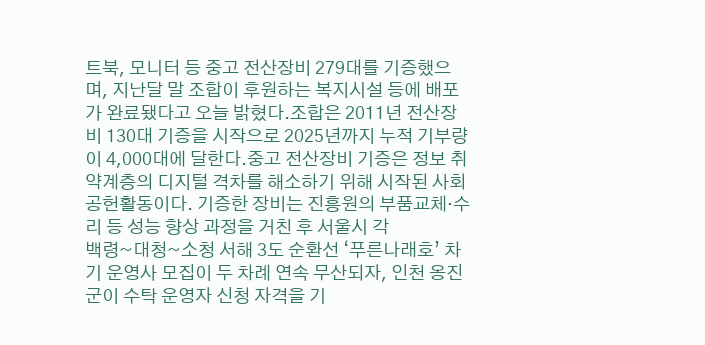트북, 모니터 등 중고 전산장비 279대를 기증했으며, 지난달 말 조합이 후원하는 복지시설 등에 배포가 완료됐다고 오늘 밝혔다.조합은 2011년 전산장비 130대 기증을 시작으로 2025년까지 누적 기부량이 4,000대에 달한다.중고 전산장비 기증은 정보 취약계층의 디지털 격차를 해소하기 위해 시작된 사회공헌활동이다. 기증한 장비는 진흥원의 부품교체·수리 등 성능 향상 과정을 거친 후 서울시 각
백령~대청~소청 서해 3도 순환선 ‘푸른나래호’ 차기 운영사 모집이 두 차례 연속 무산되자, 인천 옹진군이 수탁 운영자 신청 자격을 기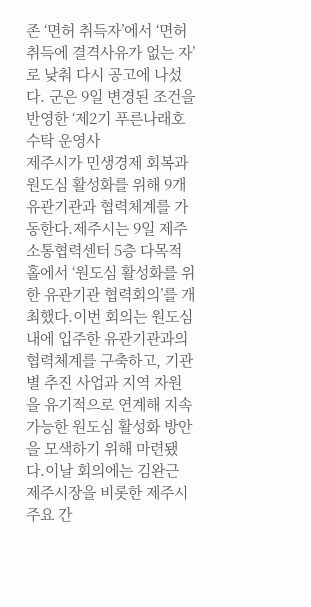존 ‘면허 취득자’에서 ‘면허 취득에 결격사유가 없는 자’로 낮춰 다시 공고에 나섰다. 군은 9일 변경된 조건을 반영한 ‘제2기 푸른나래호 수탁 운영사
제주시가 민생경제 회복과 원도심 활성화를 위해 9개 유관기관과 협력체계를 가동한다.제주시는 9일 제주소통협력센터 5층 다목적홀에서 ‘원도심 활성화를 위한 유관기관 협력회의’를 개최했다.이번 회의는 원도심 내에 입주한 유관기관과의 협력체계를 구축하고, 기관별 추진 사업과 지역 자원을 유기적으로 연계해 지속 가능한 원도심 활성화 방안을 모색하기 위해 마련됐다.이날 회의에는 김완근 제주시장을 비롯한 제주시 주요 간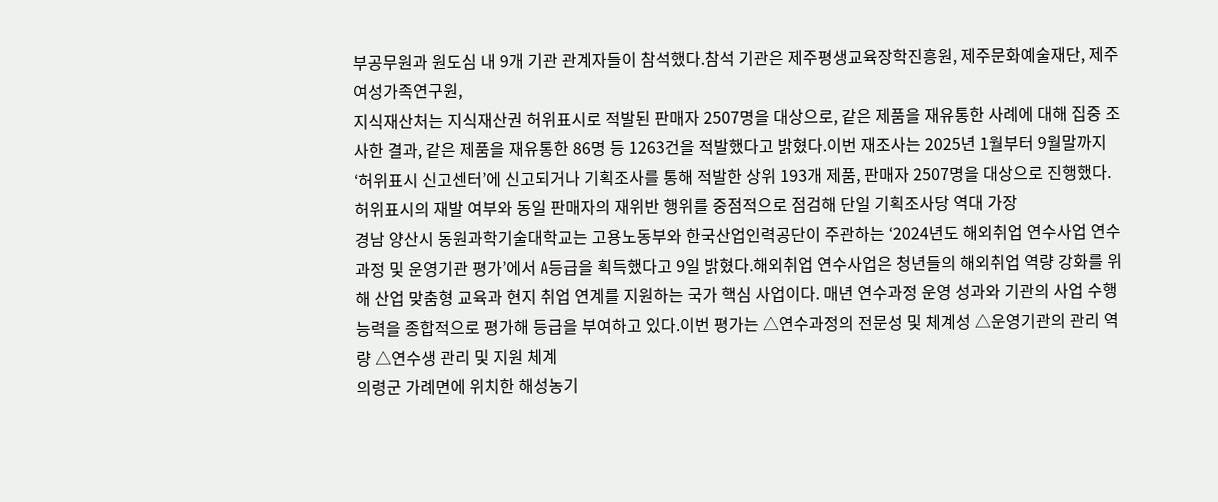부공무원과 원도심 내 9개 기관 관계자들이 참석했다.참석 기관은 제주평생교육장학진흥원, 제주문화예술재단, 제주여성가족연구원,
지식재산처는 지식재산권 허위표시로 적발된 판매자 2507명을 대상으로, 같은 제품을 재유통한 사례에 대해 집중 조사한 결과, 같은 제품을 재유통한 86명 등 1263건을 적발했다고 밝혔다.이번 재조사는 2025년 1월부터 9월말까지 ‘허위표시 신고센터’에 신고되거나 기획조사를 통해 적발한 상위 193개 제품, 판매자 2507명을 대상으로 진행했다. 허위표시의 재발 여부와 동일 판매자의 재위반 행위를 중점적으로 점검해 단일 기획조사당 역대 가장
경남 양산시 동원과학기술대학교는 고용노동부와 한국산업인력공단이 주관하는 ‘2024년도 해외취업 연수사업 연수과정 및 운영기관 평가’에서 A등급을 획득했다고 9일 밝혔다.해외취업 연수사업은 청년들의 해외취업 역량 강화를 위해 산업 맞춤형 교육과 현지 취업 연계를 지원하는 국가 핵심 사업이다. 매년 연수과정 운영 성과와 기관의 사업 수행 능력을 종합적으로 평가해 등급을 부여하고 있다.이번 평가는 △연수과정의 전문성 및 체계성 △운영기관의 관리 역량 △연수생 관리 및 지원 체계
의령군 가례면에 위치한 해성농기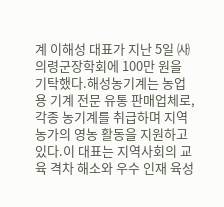계 이해성 대표가 지난 5일 ㈔의령군장학회에 100만 원을 기탁했다.해성농기계는 농업용 기계 전문 유통 판매업체로, 각종 농기계를 취급하며 지역 농가의 영농 활동을 지원하고 있다.이 대표는 지역사회의 교육 격차 해소와 우수 인재 육성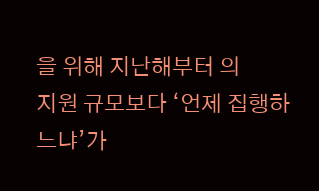을 위해 지난해부터 의
지원 규모보다 ‘언제 집행하느냐’가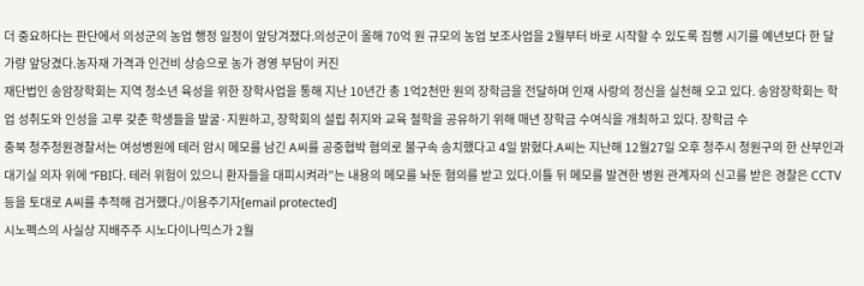더 중요하다는 판단에서 의성군의 농업 행정 일정이 앞당겨졌다.의성군이 올해 70억 원 규모의 농업 보조사업을 2월부터 바로 시작할 수 있도록 집행 시기를 예년보다 한 달가량 앞당겼다.농자재 가격과 인건비 상승으로 농가 경영 부담이 커진
재단법인 송암장학회는 지역 청소년 육성을 위한 장학사업을 통해 지난 10년간 총 1억2천만 원의 장학금을 전달하며 인재 사랑의 정신을 실천해 오고 있다. 송암장학회는 학업 성취도와 인성을 고루 갖춘 학생들을 발굴·지원하고, 장학회의 설립 취지와 교육 철학을 공유하기 위해 매년 장학금 수여식을 개최하고 있다. 장학금 수
충북 청주청원경찰서는 여성병원에 테러 암시 메모를 남긴 A씨를 공중협박 혐의로 불구속 송치했다고 4일 밝혔다.A씨는 지난해 12월27일 오후 청주시 청원구의 한 산부인과 대기실 의자 위에 “FBI다. 테러 위험이 있으니 환자들을 대피시켜라”는 내용의 메모를 놔둔 혐의를 받고 있다.이틀 뒤 메모를 발견한 병원 관계자의 신고를 받은 경찰은 CCTV 등을 토대로 A씨를 추적해 검거했다./이용주기자[email protected]
시노펙스의 사실상 지배주주 시노다이나믹스가 2월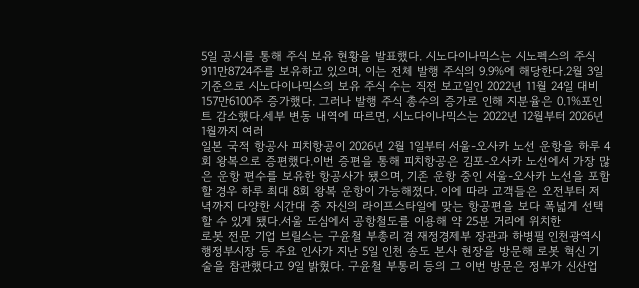5일 공시를 통해 주식 보유 현황을 발표했다. 시노다이나믹스는 시노펙스의 주식 911만8724주를 보유하고 있으며, 이는 전체 발행 주식의 9.9%에 해당한다.2월 3일 기준으로 시노다이나믹스의 보유 주식 수는 직전 보고일인 2022년 11월 24일 대비 157만6100주 증가했다. 그러나 발행 주식 총수의 증가로 인해 지분율은 0.1%포인트 감소했다.세부 변동 내역에 따르면, 시노다이나믹스는 2022년 12월부터 2026년 1월까지 여러
일본 국적 항공사 피치항공이 2026년 2월 1일부터 서울-오사카 노선 운항을 하루 4회 왕복으로 증편했다.이번 증편을 통해 피치항공은 김포-오사카 노선에서 가장 많은 운항 편수를 보유한 항공사가 됐으며, 기존 운항 중인 서울-오사카 노선을 포함할 경우 하루 최대 8회 왕복 운항이 가능해졌다. 이에 따라 고객들은 오전부터 저녁까지 다양한 시간대 중 자신의 라이프스타일에 맞는 항공편을 보다 폭넓게 선택할 수 있게 됐다.서울 도심에서 공항철도를 이용해 약 25분 거리에 위치한
로봇 전문 기업 브릴스는 구윤철 부총리 겸 재정경제부 장관과 하병필 인천광역시 행정부시장 등 주요 인사가 지난 5일 인천 송도 본사 현장을 방문해 로봇 혁신 기술을 참관했다고 9일 밝혔다. 구윤철 부통리 등의 그 이번 방문은 정부가 신산업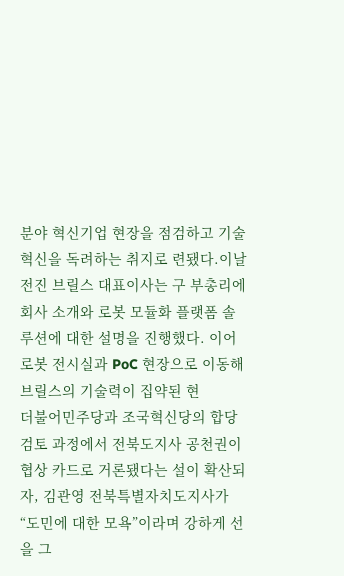분야 혁신기업 현장을 점검하고 기술 혁신을 독려하는 취지로 련됐다.이날 전진 브릴스 대표이사는 구 부총리에 회사 소개와 로봇 모듈화 플랫폼 솔루션에 대한 설명을 진행했다. 이어 로봇 전시실과 PoC 현장으로 이동해 브릴스의 기술력이 집약된 현
더불어민주당과 조국혁신당의 합당 검토 과정에서 전북도지사 공천권이 협상 카드로 거론됐다는 설이 확산되자, 김관영 전북특별자치도지사가 “도민에 대한 모욕”이라며 강하게 선을 그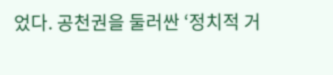었다. 공천권을 둘러싼 ‘정치적 거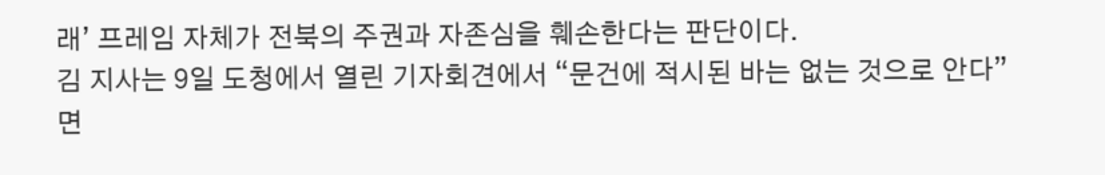래’ 프레임 자체가 전북의 주권과 자존심을 훼손한다는 판단이다.
김 지사는 9일 도청에서 열린 기자회견에서 “문건에 적시된 바는 없는 것으로 안다”면